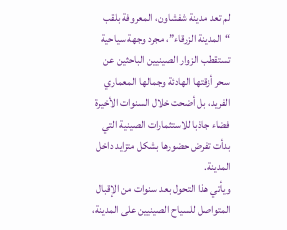لم تعد مدينة شفشاون، المعروفة بلقب “المدينة الزرقاء”، مجرد وجهة سياحية تستقطب الزوار الصينيين الباحثين عن سحر أزقتها الهادئة وجمالها المعماري الفريد، بل أضحت خلال السنوات الأخيرة فضاء جاذبا للاستثمارات الصينية التي بدأت تفرض حضورها بشكل متزايد داخل المدينة.
ويأتي هذا التحول بعد سنوات من الإقبال المتواصل للسياح الصينيين على المدينة،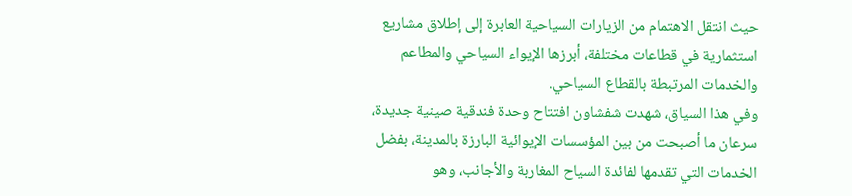حيث انتقل الاهتمام من الزيارات السياحية العابرة إلى إطلاق مشاريع استثمارية في قطاعات مختلفة، أبرزها الإيواء السياحي والمطاعم والخدمات المرتبطة بالقطاع السياحي.
وفي هذا السياق، شهدت شفشاون افتتاح وحدة فندقية صينية جديدة، سرعان ما أصبحت من بين المؤسسات الإيوائية البارزة بالمدينة، بفضل الخدمات التي تقدمها لفائدة السياح المغاربة والأجانب، وهو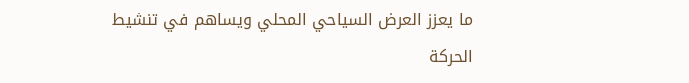ما يعزز العرض السياحي المحلي ويساهم في تنشيط الحركة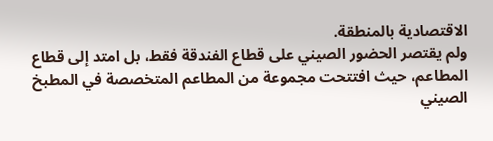الاقتصادية بالمنطقة.
ولم يقتصر الحضور الصيني على قطاع الفندقة فقط، بل امتد إلى قطاع المطاعم، حيث افتتحت مجموعة من المطاعم المتخصصة في المطبخ الصيني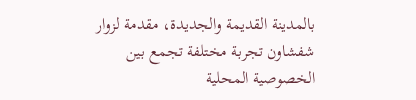بالمدينة القديمة والجديدة، مقدمة لزوار شفشاون تجربة مختلفة تجمع بين الخصوصية المحلية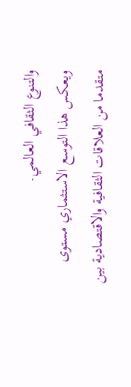والتنوع الثقافي العالمي.
ويعكس هذا التوسع الاستثماري مستوى متقدما من العلاقات الثقافية والاقتصادية بين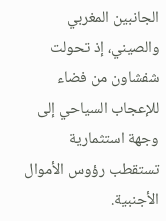الجانبين المغربي والصيني، إذ تحولت شفشاون من فضاء للإعجاب السياحي إلى وجهة استثمارية تستقطب رؤوس الأموال الأجنبية.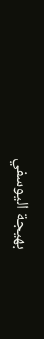بهيجة اليوسفي